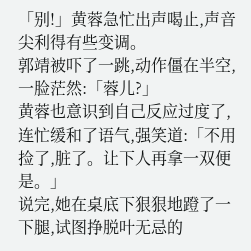「别!」黄蓉急忙出声喝止,声音尖利得有些变调。
郭靖被吓了一跳,动作僵在半空,一脸茫然:「蓉儿?」
黄蓉也意识到自己反应过度了,连忙缓和了语气,强笑道:「不用捡了,脏了。让下人再拿一双便是。」
说完,她在桌底下狠狠地蹬了一下腿,试图挣脱叶无忌的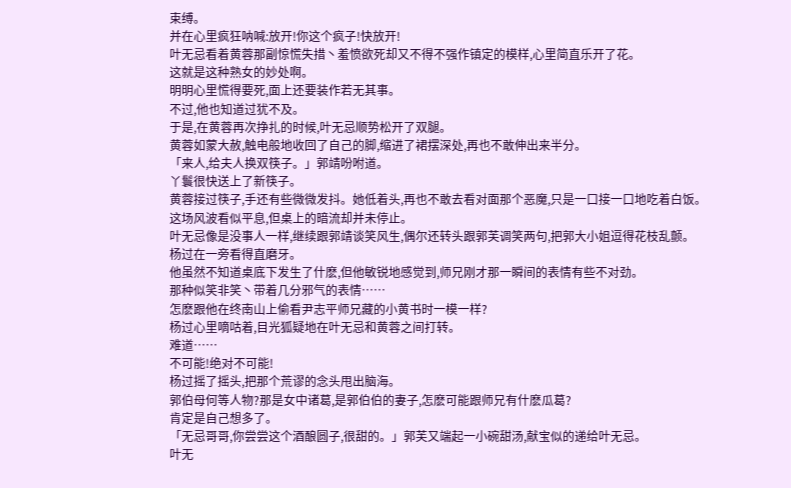束缚。
并在心里疯狂呐喊:放开!你这个疯子!快放开!
叶无忌看着黄蓉那副惊慌失措丶羞愤欲死却又不得不强作镇定的模样,心里简直乐开了花。
这就是这种熟女的妙处啊。
明明心里慌得要死,面上还要装作若无其事。
不过,他也知道过犹不及。
于是,在黄蓉再次挣扎的时候,叶无忌顺势松开了双腿。
黄蓉如蒙大赦,触电般地收回了自己的脚,缩进了裙摆深处,再也不敢伸出来半分。
「来人,给夫人换双筷子。」郭靖吩咐道。
丫鬟很快送上了新筷子。
黄蓉接过筷子,手还有些微微发抖。她低着头,再也不敢去看对面那个恶魔,只是一口接一口地吃着白饭。
这场风波看似平息,但桌上的暗流却并未停止。
叶无忌像是没事人一样,继续跟郭靖谈笑风生,偶尔还转头跟郭芙调笑两句,把郭大小姐逗得花枝乱颤。
杨过在一旁看得直磨牙。
他虽然不知道桌底下发生了什麽,但他敏锐地感觉到,师兄刚才那一瞬间的表情有些不对劲。
那种似笑非笑丶带着几分邪气的表情……
怎麽跟他在终南山上偷看尹志平师兄藏的小黄书时一模一样?
杨过心里嘀咕着,目光狐疑地在叶无忌和黄蓉之间打转。
难道……
不可能!绝对不可能!
杨过摇了摇头,把那个荒谬的念头甩出脑海。
郭伯母何等人物?那是女中诸葛,是郭伯伯的妻子,怎麽可能跟师兄有什麽瓜葛?
肯定是自己想多了。
「无忌哥哥,你尝尝这个酒酿圆子,很甜的。」郭芙又端起一小碗甜汤,献宝似的递给叶无忌。
叶无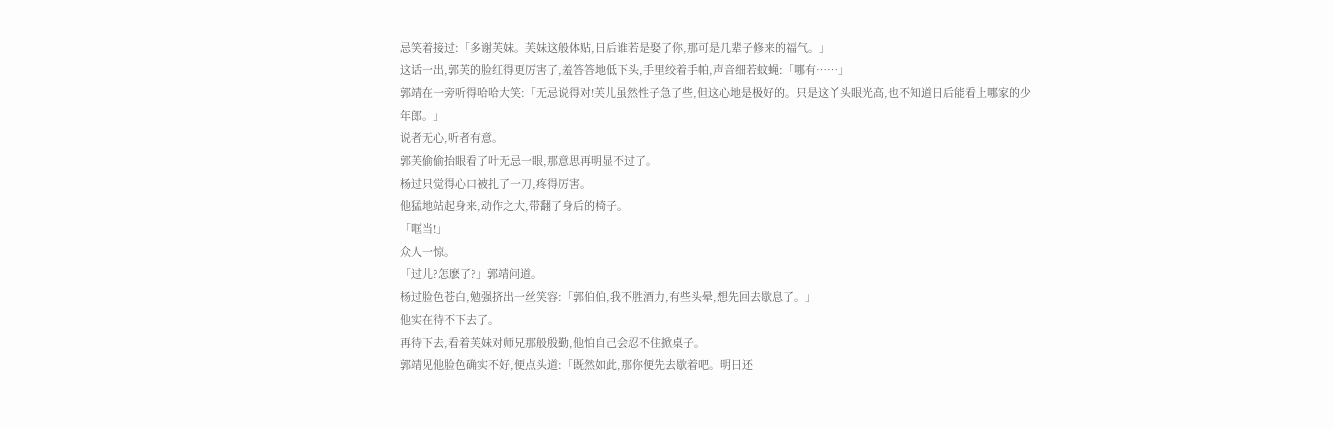忌笑着接过:「多谢芙妹。芙妹这般体贴,日后谁若是娶了你,那可是几辈子修来的福气。」
这话一出,郭芙的脸红得更厉害了,羞答答地低下头,手里绞着手帕,声音细若蚊蝇:「哪有……」
郭靖在一旁听得哈哈大笑:「无忌说得对!芙儿虽然性子急了些,但这心地是极好的。只是这丫头眼光高,也不知道日后能看上哪家的少年郎。」
说者无心,听者有意。
郭芙偷偷抬眼看了叶无忌一眼,那意思再明显不过了。
杨过只觉得心口被扎了一刀,疼得厉害。
他猛地站起身来,动作之大,带翻了身后的椅子。
「哐当!」
众人一惊。
「过儿?怎麽了?」郭靖问道。
杨过脸色苍白,勉强挤出一丝笑容:「郭伯伯,我不胜酒力,有些头晕,想先回去歇息了。」
他实在待不下去了。
再待下去,看着芙妹对师兄那般殷勤,他怕自己会忍不住掀桌子。
郭靖见他脸色确实不好,便点头道:「既然如此,那你便先去歇着吧。明日还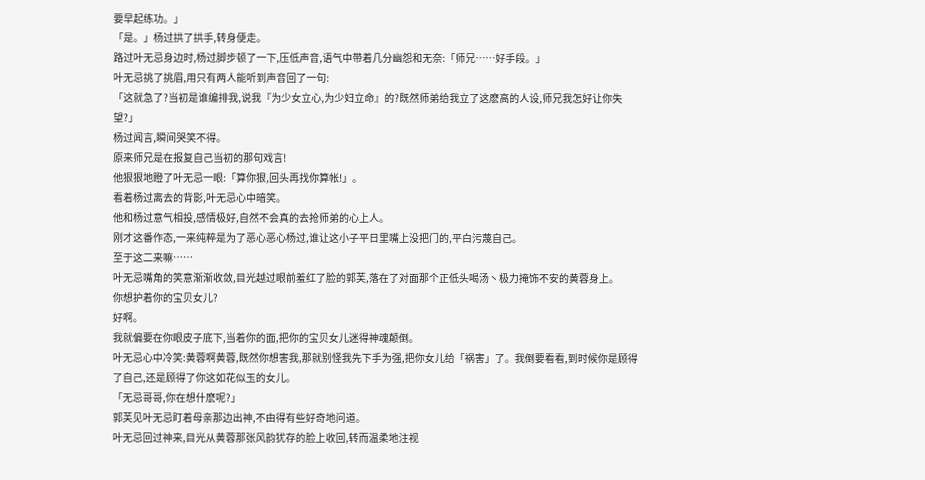要早起练功。」
「是。」杨过拱了拱手,转身便走。
路过叶无忌身边时,杨过脚步顿了一下,压低声音,语气中带着几分幽怨和无奈:「师兄……好手段。」
叶无忌挑了挑眉,用只有两人能听到声音回了一句:
「这就急了?当初是谁编排我,说我『为少女立心,为少妇立命』的?既然师弟给我立了这麽高的人设,师兄我怎好让你失望?」
杨过闻言,瞬间哭笑不得。
原来师兄是在报复自己当初的那句戏言!
他狠狠地瞪了叶无忌一眼:「算你狠,回头再找你算帐!」。
看着杨过离去的背影,叶无忌心中暗笑。
他和杨过意气相投,感情极好,自然不会真的去抢师弟的心上人。
刚才这番作态,一来纯粹是为了恶心恶心杨过,谁让这小子平日里嘴上没把门的,平白污蔑自己。
至于这二来嘛……
叶无忌嘴角的笑意渐渐收敛,目光越过眼前羞红了脸的郭芙,落在了对面那个正低头喝汤丶极力掩饰不安的黄蓉身上。
你想护着你的宝贝女儿?
好啊。
我就偏要在你眼皮子底下,当着你的面,把你的宝贝女儿迷得神魂颠倒。
叶无忌心中冷笑:黄蓉啊黄蓉,既然你想害我,那就别怪我先下手为强,把你女儿给「祸害」了。我倒要看看,到时候你是顾得了自己,还是顾得了你这如花似玉的女儿。
「无忌哥哥,你在想什麽呢?」
郭芙见叶无忌盯着母亲那边出神,不由得有些好奇地问道。
叶无忌回过神来,目光从黄蓉那张风韵犹存的脸上收回,转而温柔地注视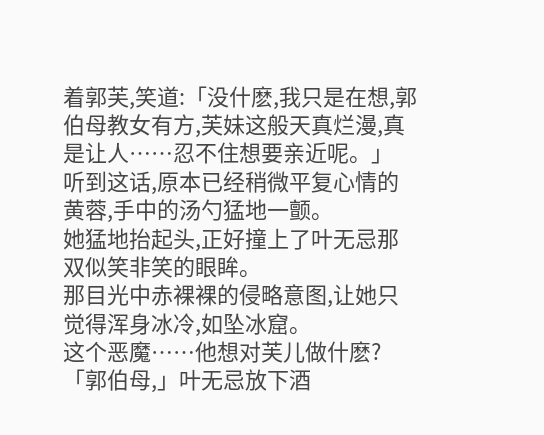着郭芙,笑道:「没什麽,我只是在想,郭伯母教女有方,芙妹这般天真烂漫,真是让人……忍不住想要亲近呢。」
听到这话,原本已经稍微平复心情的黄蓉,手中的汤勺猛地一颤。
她猛地抬起头,正好撞上了叶无忌那双似笑非笑的眼眸。
那目光中赤裸裸的侵略意图,让她只觉得浑身冰冷,如坠冰窟。
这个恶魔……他想对芙儿做什麽?
「郭伯母,」叶无忌放下酒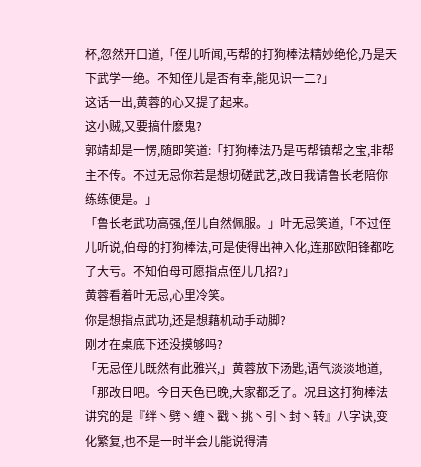杯,忽然开口道,「侄儿听闻,丐帮的打狗棒法精妙绝伦,乃是天下武学一绝。不知侄儿是否有幸,能见识一二?」
这话一出,黄蓉的心又提了起来。
这小贼,又要搞什麽鬼?
郭靖却是一愣,随即笑道:「打狗棒法乃是丐帮镇帮之宝,非帮主不传。不过无忌你若是想切磋武艺,改日我请鲁长老陪你练练便是。」
「鲁长老武功高强,侄儿自然佩服。」叶无忌笑道,「不过侄儿听说,伯母的打狗棒法,可是使得出神入化,连那欧阳锋都吃了大亏。不知伯母可愿指点侄儿几招?」
黄蓉看着叶无忌,心里冷笑。
你是想指点武功,还是想藉机动手动脚?
刚才在桌底下还没摸够吗?
「无忌侄儿既然有此雅兴,」黄蓉放下汤匙,语气淡淡地道,「那改日吧。今日天色已晚,大家都乏了。况且这打狗棒法讲究的是『绊丶劈丶缠丶戳丶挑丶引丶封丶转』八字诀,变化繁复,也不是一时半会儿能说得清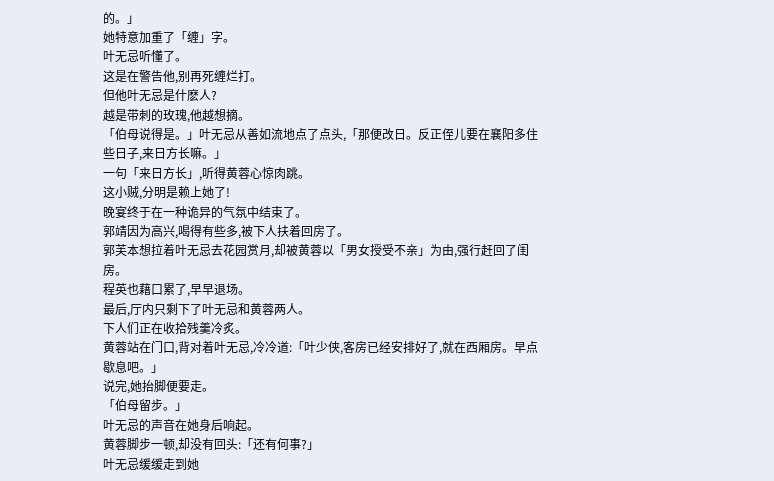的。」
她特意加重了「缠」字。
叶无忌听懂了。
这是在警告他,别再死缠烂打。
但他叶无忌是什麽人?
越是带刺的玫瑰,他越想摘。
「伯母说得是。」叶无忌从善如流地点了点头,「那便改日。反正侄儿要在襄阳多住些日子,来日方长嘛。」
一句「来日方长」,听得黄蓉心惊肉跳。
这小贼,分明是赖上她了!
晚宴终于在一种诡异的气氛中结束了。
郭靖因为高兴,喝得有些多,被下人扶着回房了。
郭芙本想拉着叶无忌去花园赏月,却被黄蓉以「男女授受不亲」为由,强行赶回了闺房。
程英也藉口累了,早早退场。
最后,厅内只剩下了叶无忌和黄蓉两人。
下人们正在收拾残羹冷炙。
黄蓉站在门口,背对着叶无忌,冷冷道:「叶少侠,客房已经安排好了,就在西厢房。早点歇息吧。」
说完,她抬脚便要走。
「伯母留步。」
叶无忌的声音在她身后响起。
黄蓉脚步一顿,却没有回头:「还有何事?」
叶无忌缓缓走到她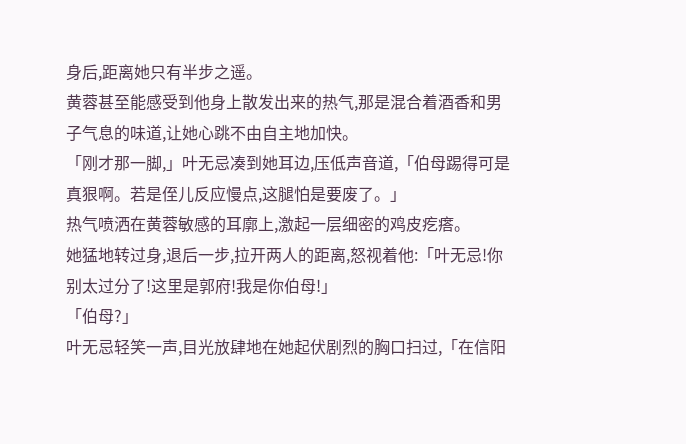身后,距离她只有半步之遥。
黄蓉甚至能感受到他身上散发出来的热气,那是混合着酒香和男子气息的味道,让她心跳不由自主地加快。
「刚才那一脚,」叶无忌凑到她耳边,压低声音道,「伯母踢得可是真狠啊。若是侄儿反应慢点,这腿怕是要废了。」
热气喷洒在黄蓉敏感的耳廓上,激起一层细密的鸡皮疙瘩。
她猛地转过身,退后一步,拉开两人的距离,怒视着他:「叶无忌!你别太过分了!这里是郭府!我是你伯母!」
「伯母?」
叶无忌轻笑一声,目光放肆地在她起伏剧烈的胸口扫过,「在信阳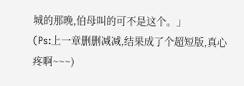城的那晚,伯母叫的可不是这个。」
(Ps:上一章删删减减,结果成了个超短版,真心疼啊~~~)